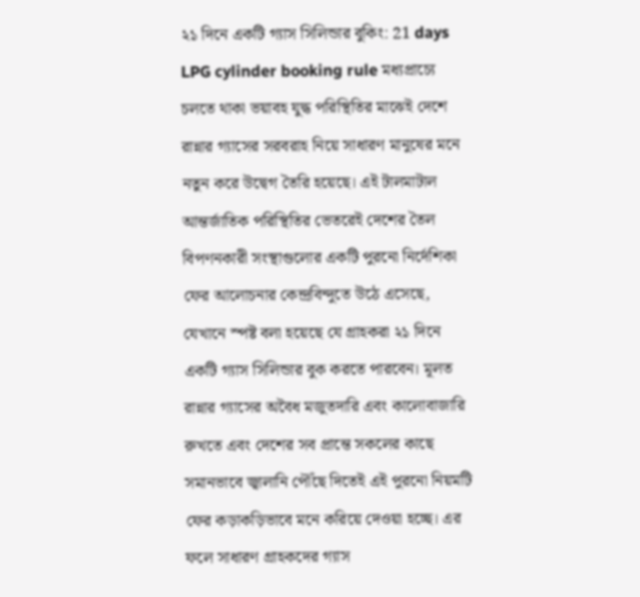২১ দিনে একটি গ্যাস সিলিন্ডার বুকিং: 21 days LPG cylinder booking rule মধ্যপ্রাচ্যে চলতে থাকা ভয়াবহ যুদ্ধ পরিস্থিতির মাঝেই দেশে রান্নার গ্যাসের সরবরাহ নিয়ে সাধারণ মানুষের মনে নতুন করে উদ্বেগ তৈরি হয়েছে। এই টালমাটাল আন্তর্জাতিক পরিস্থিতির ভেতরেই দেশের তৈল বিপণনকারী সংস্থাগুলোর একটি পুরনো নির্দেশিকা ফের আলোচনার কেন্দ্রবিন্দুতে উঠে এসেছে, যেখানে স্পষ্ট বলা হয়েছে যে গ্রাহকরা ২১ দিনে একটি গ্যাস সিলিন্ডার বুক করতে পারবেন। মূলত রান্নার গ্যাসের অবৈধ মজুতদারি এবং কালোবাজারি রুখতে এবং দেশের সব প্রান্তে সকলের কাছে সমানভাবে জ্বালানি পৌঁছে দিতেই এই পুরনো নিয়মটি ফের কড়াকড়িভাবে মনে করিয়ে দেওয়া হচ্ছে। এর ফলে সাধারণ গ্রাহকদের গ্যাস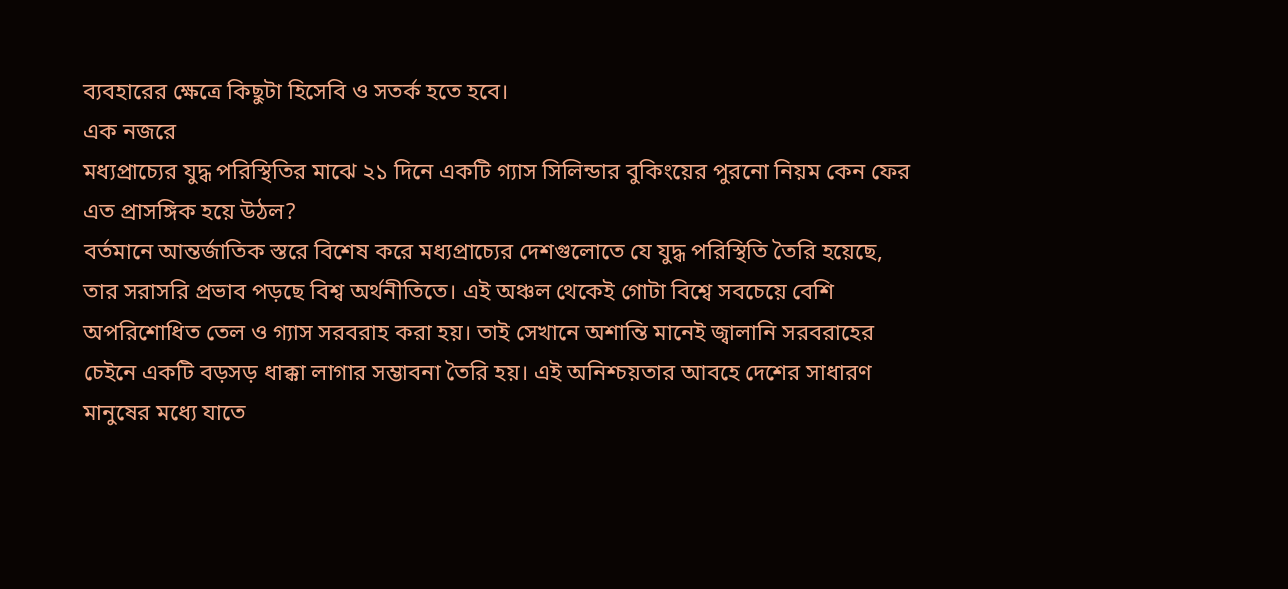ব্যবহারের ক্ষেত্রে কিছুটা হিসেবি ও সতর্ক হতে হবে।
এক নজরে
মধ্যপ্রাচ্যের যুদ্ধ পরিস্থিতির মাঝে ২১ দিনে একটি গ্যাস সিলিন্ডার বুকিংয়ের পুরনো নিয়ম কেন ফের এত প্রাসঙ্গিক হয়ে উঠল?
বর্তমানে আন্তর্জাতিক স্তরে বিশেষ করে মধ্যপ্রাচ্যের দেশগুলোতে যে যুদ্ধ পরিস্থিতি তৈরি হয়েছে, তার সরাসরি প্রভাব পড়ছে বিশ্ব অর্থনীতিতে। এই অঞ্চল থেকেই গোটা বিশ্বে সবচেয়ে বেশি অপরিশোধিত তেল ও গ্যাস সরবরাহ করা হয়। তাই সেখানে অশান্তি মানেই জ্বালানি সরবরাহের চেইনে একটি বড়সড় ধাক্কা লাগার সম্ভাবনা তৈরি হয়। এই অনিশ্চয়তার আবহে দেশের সাধারণ মানুষের মধ্যে যাতে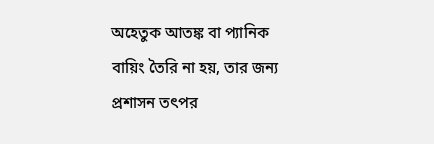অহেতুক আতঙ্ক বা প্যানিক বায়িং তৈরি না হয়, তার জন্য প্রশাসন তৎপর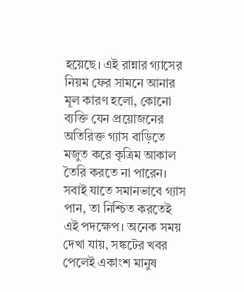হয়েছে। এই রান্নার গ্যাসের নিয়ম ফের সামনে আনার মূল কারণ হলো, কোনো ব্যক্তি যেন প্রয়োজনের অতিরিক্ত গ্যাস বাড়িতে মজুত করে কৃত্রিম আকাল তৈরি করতে না পারেন।
সবাই যাতে সমানভাবে গ্যাস পান, তা নিশ্চিত করতেই এই পদক্ষেপ। অনেক সময় দেখা যায়, সঙ্কটের খবর পেলেই একাংশ মানুষ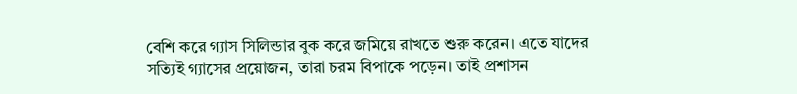বেশি করে গ্যাস সিলিন্ডার বুক করে জমিয়ে রাখতে শুরু করেন। এতে যাদের সত্যিই গ্যাসের প্রয়োজন, তারা চরম বিপাকে পড়েন। তাই প্রশাসন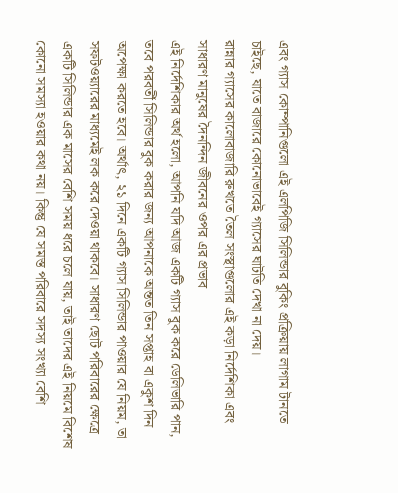এবং গ্যাস কোম্পানিগুলো এই এলপিজি সিলিন্ডার বুকিং প্রক্রিয়ায় লাগাম টানতে চাইছে, যাতে বাজারে কোনোভাবেই গ্যাসের ঘাটতি দেখা না দেয়।
রান্নার গ্যাসের কালোবাজারি রুখতে তৈল সংস্থাগুলোর এই কড়া নির্দেশিকা এবং সাধারণ মানুষের দৈনন্দিন জীবনের ওপর এর প্রভাব
এই নির্দেশিকার অর্থ হলো, আপনি যদি আজ একটি গ্যাস বুক করে ডেলিভারি পান, তবে পরবর্তী সিলিন্ডার বুক করার জন্য আপনাকে অন্তত তিন সপ্তাহ বা একুশ দিন অপেক্ষা করতে হবে। অর্থাৎ, ২১ দিনে একটি গ্যাস সিলিন্ডার পাওয়ার যে নিয়ম, তা সফটওয়্যারের মাধ্যমেই লক করে দেওয়া থাকবে। সাধারণ ছোট পরিবারের ক্ষেত্রে একটি সিলিন্ডার এক মাসের বেশি সময় ধরে চলে যায়, তাই তাদের এই নিয়মে বিশেষ কোনো সমস্যা হওয়ার কথা নয়। কিন্তু যে সমস্ত পরিবারে সদস্য সংখ্যা বেশি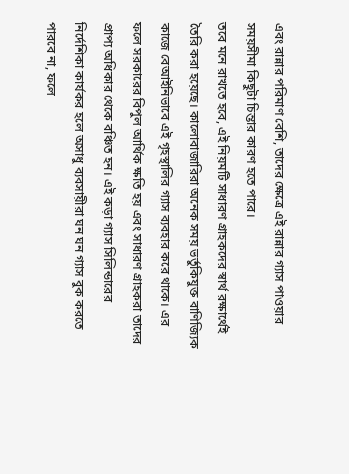এবং রান্নার পরিমাণ বেশি, তাদের ক্ষেত্রে এই রান্নার গ্যাস পাওয়ার সময়সীমা কিছুটা চিন্তার কারণ হতে পারে।
তবে মনে রাখতে হবে, এই নিয়মটি সাধারণ গ্রাহকদের স্বার্থ রক্ষার্থেই তৈরি করা হয়েছে। কালোবাজারিরা অনেক সময় ভর্তুকিযুক্ত বাণিজ্যিক কাজে বেআইনিভাবে এই গৃহস্থালির গ্যাস ব্যবহার করে থাকে। এর ফলে সরকারের বিপুল আর্থিক ক্ষতি হয় এবং সাধারণ গ্রাহকরা তাদের প্রাপ্য অধিকার থেকে বঞ্চিত হন। এই কড়া গ্যাস সিলিন্ডারের নির্দেশিকা কার্যকর হলে অসাধু ব্যবসায়ীরা ঘন ঘন গ্যাস বুক করতে পারবে না, ফলে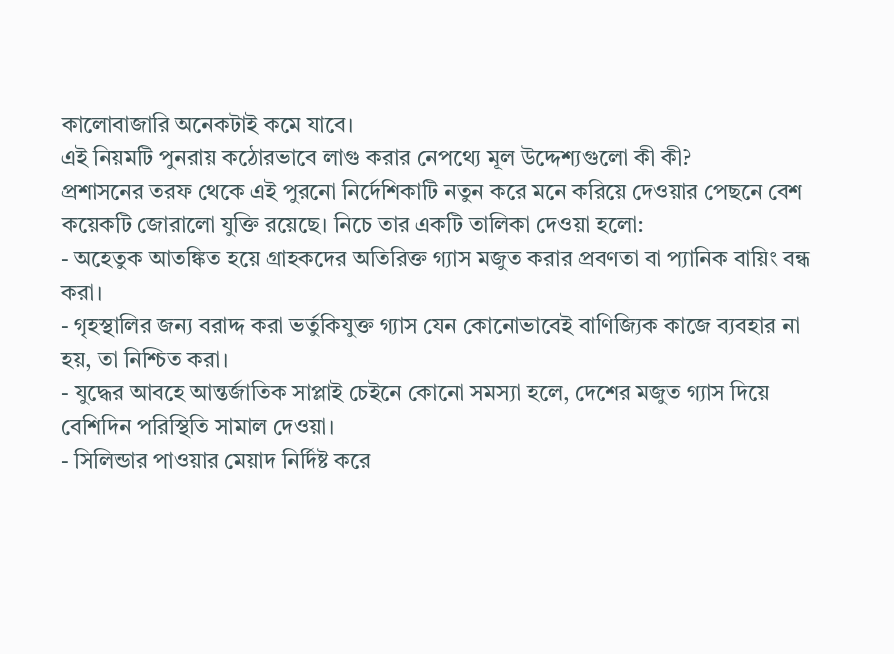কালোবাজারি অনেকটাই কমে যাবে।
এই নিয়মটি পুনরায় কঠোরভাবে লাগু করার নেপথ্যে মূল উদ্দেশ্যগুলো কী কী?
প্রশাসনের তরফ থেকে এই পুরনো নির্দেশিকাটি নতুন করে মনে করিয়ে দেওয়ার পেছনে বেশ কয়েকটি জোরালো যুক্তি রয়েছে। নিচে তার একটি তালিকা দেওয়া হলো:
- অহেতুক আতঙ্কিত হয়ে গ্রাহকদের অতিরিক্ত গ্যাস মজুত করার প্রবণতা বা প্যানিক বায়িং বন্ধ করা।
- গৃহস্থালির জন্য বরাদ্দ করা ভর্তুকিযুক্ত গ্যাস যেন কোনোভাবেই বাণিজ্যিক কাজে ব্যবহার না হয়, তা নিশ্চিত করা।
- যুদ্ধের আবহে আন্তর্জাতিক সাপ্লাই চেইনে কোনো সমস্যা হলে, দেশের মজুত গ্যাস দিয়ে বেশিদিন পরিস্থিতি সামাল দেওয়া।
- সিলিন্ডার পাওয়ার মেয়াদ নির্দিষ্ট করে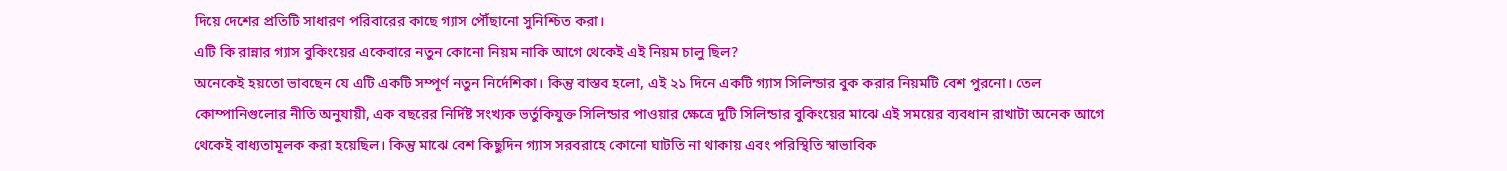দিয়ে দেশের প্রতিটি সাধারণ পরিবারের কাছে গ্যাস পৌঁছানো সুনিশ্চিত করা।
এটি কি রান্নার গ্যাস বুকিংয়ের একেবারে নতুন কোনো নিয়ম নাকি আগে থেকেই এই নিয়ম চালু ছিল?
অনেকেই হয়তো ভাবছেন যে এটি একটি সম্পূর্ণ নতুন নির্দেশিকা। কিন্তু বাস্তব হলো, এই ২১ দিনে একটি গ্যাস সিলিন্ডার বুক করার নিয়মটি বেশ পুরনো। তেল কোম্পানিগুলোর নীতি অনুযায়ী, এক বছরের নির্দিষ্ট সংখ্যক ভর্তুকিযুক্ত সিলিন্ডার পাওয়ার ক্ষেত্রে দুটি সিলিন্ডার বুকিংয়ের মাঝে এই সময়ের ব্যবধান রাখাটা অনেক আগে থেকেই বাধ্যতামূলক করা হয়েছিল। কিন্তু মাঝে বেশ কিছুদিন গ্যাস সরবরাহে কোনো ঘাটতি না থাকায় এবং পরিস্থিতি স্বাভাবিক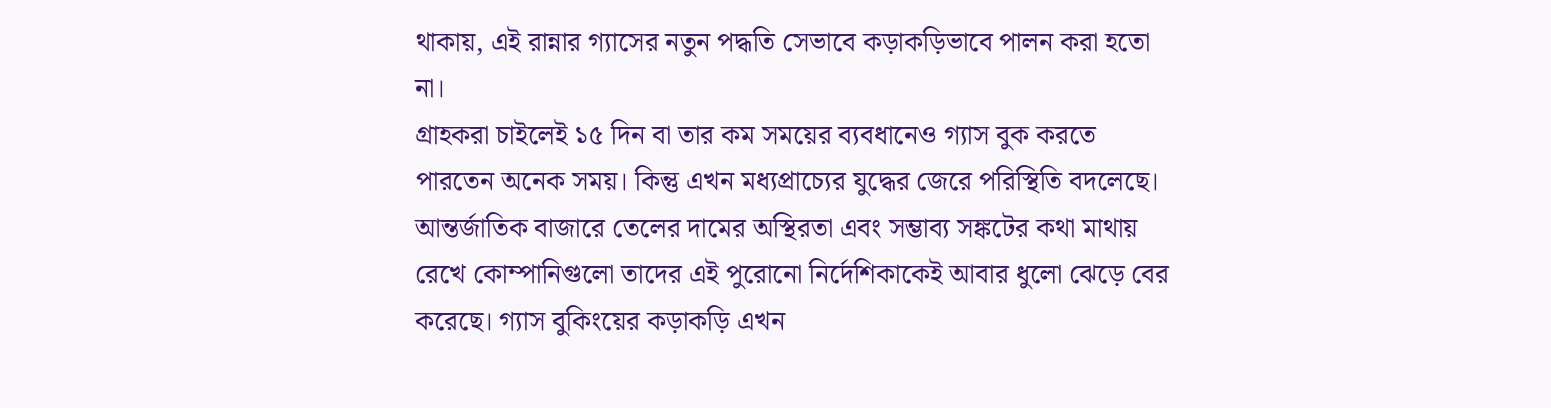থাকায়, এই রান্নার গ্যাসের নতুন পদ্ধতি সেভাবে কড়াকড়িভাবে পালন করা হতো না।
গ্রাহকরা চাইলেই ১৫ দিন বা তার কম সময়ের ব্যবধানেও গ্যাস বুক করতে পারতেন অনেক সময়। কিন্তু এখন মধ্যপ্রাচ্যের যুদ্ধের জেরে পরিস্থিতি বদলেছে। আন্তর্জাতিক বাজারে তেলের দামের অস্থিরতা এবং সম্ভাব্য সঙ্কটের কথা মাথায় রেখে কোম্পানিগুলো তাদের এই পুরোনো নির্দেশিকাকেই আবার ধুলো ঝেড়ে বের করেছে। গ্যাস বুকিংয়ের কড়াকড়ি এখন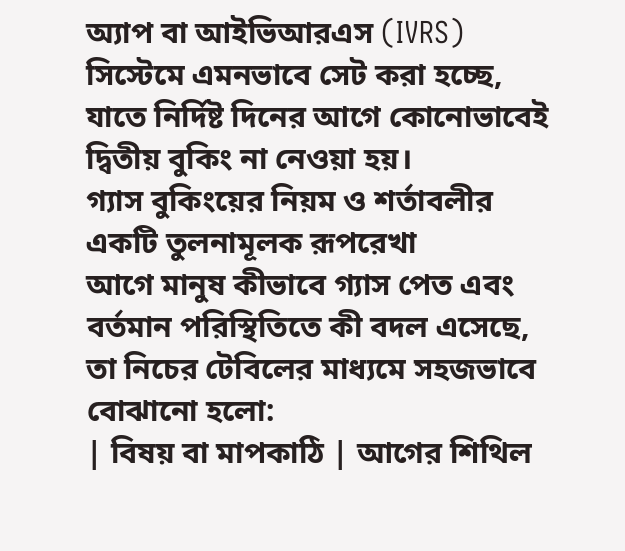অ্যাপ বা আইভিআরএস (IVRS) সিস্টেমে এমনভাবে সেট করা হচ্ছে, যাতে নির্দিষ্ট দিনের আগে কোনোভাবেই দ্বিতীয় বুকিং না নেওয়া হয়।
গ্যাস বুকিংয়ের নিয়ম ও শর্তাবলীর একটি তুলনামূলক রূপরেখা
আগে মানুষ কীভাবে গ্যাস পেত এবং বর্তমান পরিস্থিতিতে কী বদল এসেছে, তা নিচের টেবিলের মাধ্যমে সহজভাবে বোঝানো হলো:
| বিষয় বা মাপকাঠি | আগের শিথিল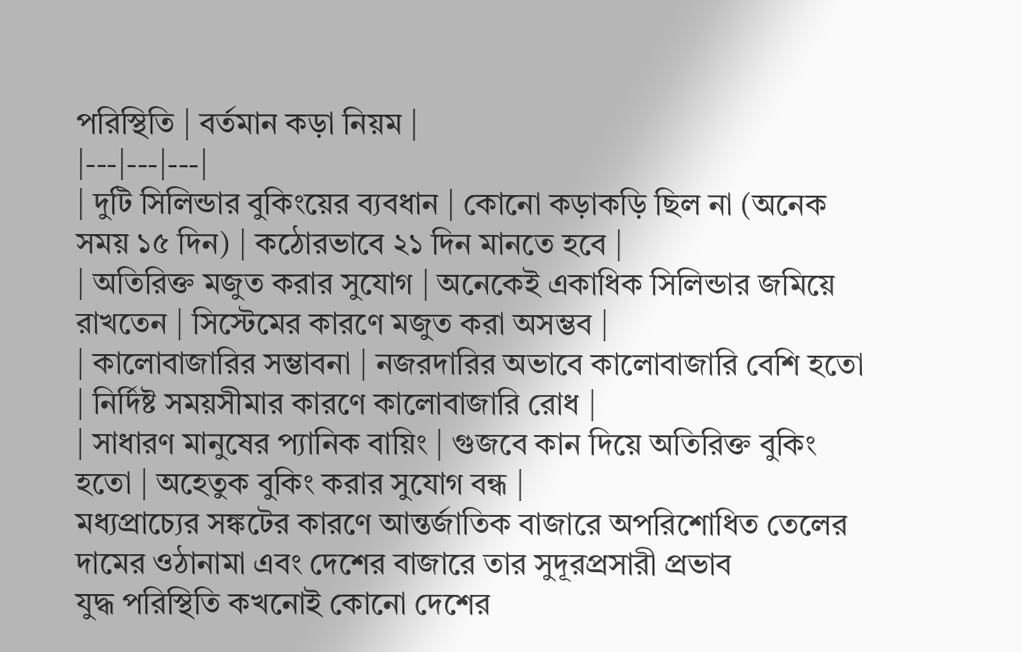পরিস্থিতি | বর্তমান কড়া নিয়ম |
|---|---|---|
| দুটি সিলিন্ডার বুকিংয়ের ব্যবধান | কোনো কড়াকড়ি ছিল না (অনেক সময় ১৫ দিন) | কঠোরভাবে ২১ দিন মানতে হবে |
| অতিরিক্ত মজুত করার সুযোগ | অনেকেই একাধিক সিলিন্ডার জমিয়ে রাখতেন | সিস্টেমের কারণে মজুত করা অসম্ভব |
| কালোবাজারির সম্ভাবনা | নজরদারির অভাবে কালোবাজারি বেশি হতো | নির্দিষ্ট সময়সীমার কারণে কালোবাজারি রোধ |
| সাধারণ মানুষের প্যানিক বায়িং | গুজবে কান দিয়ে অতিরিক্ত বুকিং হতো | অহেতুক বুকিং করার সুযোগ বন্ধ |
মধ্যপ্রাচ্যের সঙ্কটের কারণে আন্তর্জাতিক বাজারে অপরিশোধিত তেলের দামের ওঠানামা এবং দেশের বাজারে তার সুদূরপ্রসারী প্রভাব
যুদ্ধ পরিস্থিতি কখনোই কোনো দেশের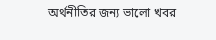অর্থনীতির জন্য ভালো খবর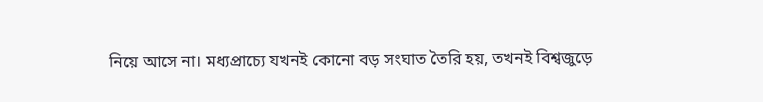নিয়ে আসে না। মধ্যপ্রাচ্যে যখনই কোনো বড় সংঘাত তৈরি হয়, তখনই বিশ্বজুড়ে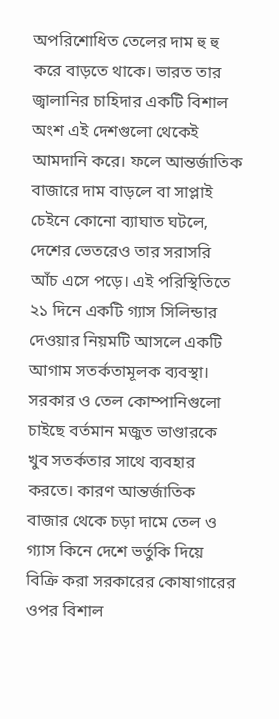অপরিশোধিত তেলের দাম হু হু করে বাড়তে থাকে। ভারত তার জ্বালানির চাহিদার একটি বিশাল অংশ এই দেশগুলো থেকেই আমদানি করে। ফলে আন্তর্জাতিক বাজারে দাম বাড়লে বা সাপ্লাই চেইনে কোনো ব্যাঘাত ঘটলে, দেশের ভেতরেও তার সরাসরি আঁচ এসে পড়ে। এই পরিস্থিতিতে ২১ দিনে একটি গ্যাস সিলিন্ডার দেওয়ার নিয়মটি আসলে একটি আগাম সতর্কতামূলক ব্যবস্থা।
সরকার ও তেল কোম্পানিগুলো চাইছে বর্তমান মজুত ভাণ্ডারকে খুব সতর্কতার সাথে ব্যবহার করতে। কারণ আন্তর্জাতিক বাজার থেকে চড়া দামে তেল ও গ্যাস কিনে দেশে ভর্তুকি দিয়ে বিক্রি করা সরকারের কোষাগারের ওপর বিশাল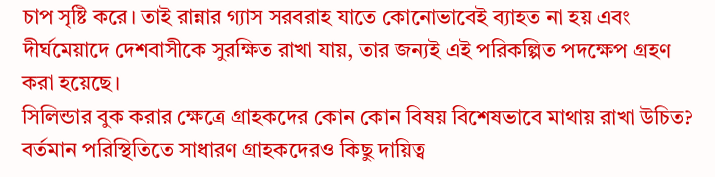চাপ সৃষ্টি করে। তাই রান্নার গ্যাস সরবরাহ যাতে কোনোভাবেই ব্যাহত না হয় এবং দীর্ঘমেয়াদে দেশবাসীকে সুরক্ষিত রাখা যায়, তার জন্যই এই পরিকল্পিত পদক্ষেপ গ্রহণ করা হয়েছে।
সিলিন্ডার বুক করার ক্ষেত্রে গ্রাহকদের কোন কোন বিষয় বিশেষভাবে মাথায় রাখা উচিত?
বর্তমান পরিস্থিতিতে সাধারণ গ্রাহকদেরও কিছু দায়িত্ব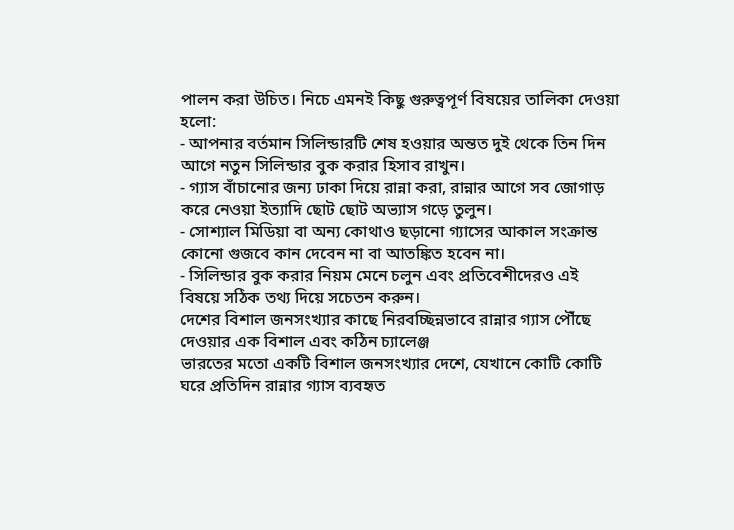পালন করা উচিত। নিচে এমনই কিছু গুরুত্বপূর্ণ বিষয়ের তালিকা দেওয়া হলো:
- আপনার বর্তমান সিলিন্ডারটি শেষ হওয়ার অন্তত দুই থেকে তিন দিন আগে নতুন সিলিন্ডার বুক করার হিসাব রাখুন।
- গ্যাস বাঁচানোর জন্য ঢাকা দিয়ে রান্না করা, রান্নার আগে সব জোগাড় করে নেওয়া ইত্যাদি ছোট ছোট অভ্যাস গড়ে তুলুন।
- সোশ্যাল মিডিয়া বা অন্য কোথাও ছড়ানো গ্যাসের আকাল সংক্রান্ত কোনো গুজবে কান দেবেন না বা আতঙ্কিত হবেন না।
- সিলিন্ডার বুক করার নিয়ম মেনে চলুন এবং প্রতিবেশীদেরও এই বিষয়ে সঠিক তথ্য দিয়ে সচেতন করুন।
দেশের বিশাল জনসংখ্যার কাছে নিরবচ্ছিন্নভাবে রান্নার গ্যাস পৌঁছে দেওয়ার এক বিশাল এবং কঠিন চ্যালেঞ্জ
ভারতের মতো একটি বিশাল জনসংখ্যার দেশে, যেখানে কোটি কোটি ঘরে প্রতিদিন রান্নার গ্যাস ব্যবহৃত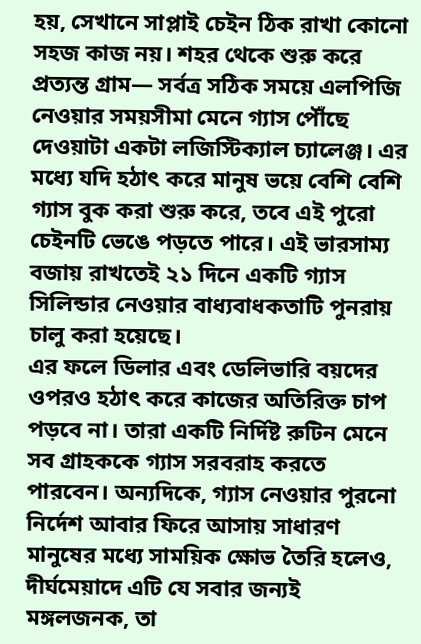হয়, সেখানে সাপ্লাই চেইন ঠিক রাখা কোনো সহজ কাজ নয়। শহর থেকে শুরু করে প্রত্যন্ত গ্রাম— সর্বত্র সঠিক সময়ে এলপিজি নেওয়ার সময়সীমা মেনে গ্যাস পৌঁছে দেওয়াটা একটা লজিস্টিক্যাল চ্যালেঞ্জ। এর মধ্যে যদি হঠাৎ করে মানুষ ভয়ে বেশি বেশি গ্যাস বুক করা শুরু করে, তবে এই পুরো চেইনটি ভেঙে পড়তে পারে। এই ভারসাম্য বজায় রাখতেই ২১ দিনে একটি গ্যাস সিলিন্ডার নেওয়ার বাধ্যবাধকতাটি পুনরায় চালু করা হয়েছে।
এর ফলে ডিলার এবং ডেলিভারি বয়দের ওপরও হঠাৎ করে কাজের অতিরিক্ত চাপ পড়বে না। তারা একটি নির্দিষ্ট রুটিন মেনে সব গ্রাহককে গ্যাস সরবরাহ করতে পারবেন। অন্যদিকে, গ্যাস নেওয়ার পুরনো নির্দেশ আবার ফিরে আসায় সাধারণ মানুষের মধ্যে সাময়িক ক্ষোভ তৈরি হলেও, দীর্ঘমেয়াদে এটি যে সবার জন্যই মঙ্গলজনক, তা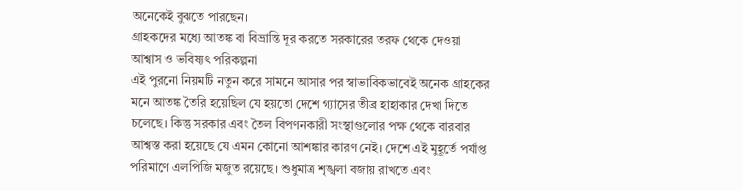অনেকেই বুঝতে পারছেন।
গ্রাহকদের মধ্যে আতঙ্ক বা বিভ্রান্তি দূর করতে সরকারের তরফ থেকে দেওয়া আশ্বাস ও ভবিষ্যৎ পরিকল্পনা
এই পুরনো নিয়মটি নতুন করে সামনে আসার পর স্বাভাবিকভাবেই অনেক গ্রাহকের মনে আতঙ্ক তৈরি হয়েছিল যে হয়তো দেশে গ্যাসের তীব্র হাহাকার দেখা দিতে চলেছে। কিন্তু সরকার এবং তৈল বিপণনকারী সংস্থাগুলোর পক্ষ থেকে বারবার আশ্বস্ত করা হয়েছে যে এমন কোনো আশঙ্কার কারণ নেই। দেশে এই মুহূর্তে পর্যাপ্ত পরিমাণে এলপিজি মজুত রয়েছে। শুধুমাত্র শৃঙ্খলা বজায় রাখতে এবং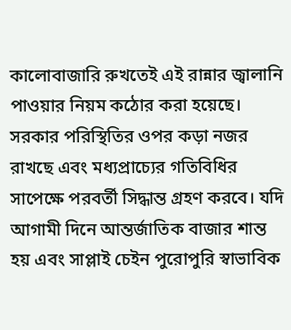কালোবাজারি রুখতেই এই রান্নার জ্বালানি পাওয়ার নিয়ম কঠোর করা হয়েছে।
সরকার পরিস্থিতির ওপর কড়া নজর রাখছে এবং মধ্যপ্রাচ্যের গতিবিধির সাপেক্ষে পরবর্তী সিদ্ধান্ত গ্রহণ করবে। যদি আগামী দিনে আন্তর্জাতিক বাজার শান্ত হয় এবং সাপ্লাই চেইন পুরোপুরি স্বাভাবিক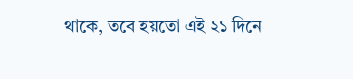থাকে, তবে হয়তো এই ২১ দিনে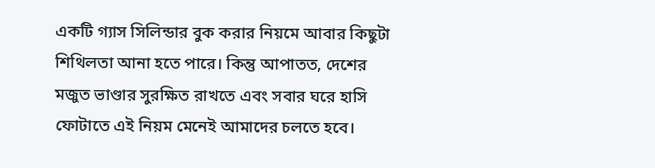একটি গ্যাস সিলিন্ডার বুক করার নিয়মে আবার কিছুটা শিথিলতা আনা হতে পারে। কিন্তু আপাতত, দেশের মজুত ভাণ্ডার সুরক্ষিত রাখতে এবং সবার ঘরে হাসি ফোটাতে এই নিয়ম মেনেই আমাদের চলতে হবে।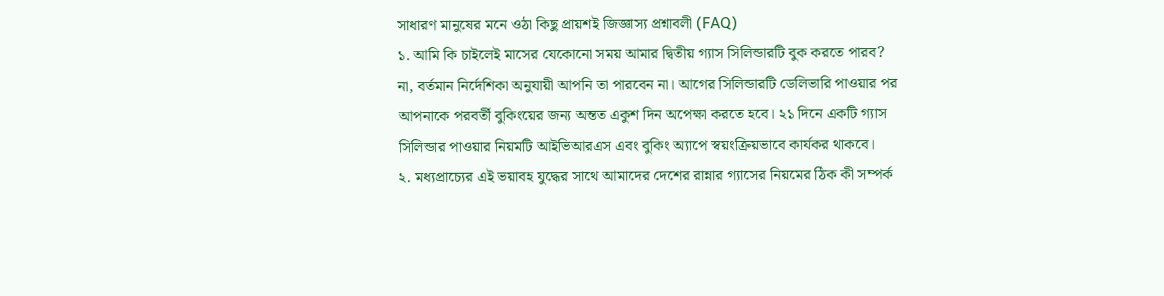সাধারণ মানুষের মনে ওঠা কিছু প্রায়শই জিজ্ঞাস্য প্রশ্নাবলী (FAQ)
১. আমি কি চাইলেই মাসের যেকোনো সময় আমার দ্বিতীয় গ্যাস সিলিন্ডারটি বুক করতে পারব?
না, বর্তমান নির্দেশিকা অনুযায়ী আপনি তা পারবেন না। আগের সিলিন্ডারটি ডেলিভারি পাওয়ার পর আপনাকে পরবর্তী বুকিংয়ের জন্য অন্তত একুশ দিন অপেক্ষা করতে হবে। ২১ দিনে একটি গ্যাস সিলিন্ডার পাওয়ার নিয়মটি আইভিআরএস এবং বুকিং অ্যাপে স্বয়ংক্রিয়ভাবে কার্যকর থাকবে।
২. মধ্যপ্রাচ্যের এই ভয়াবহ যুদ্ধের সাথে আমাদের দেশের রান্নার গ্যাসের নিয়মের ঠিক কী সম্পর্ক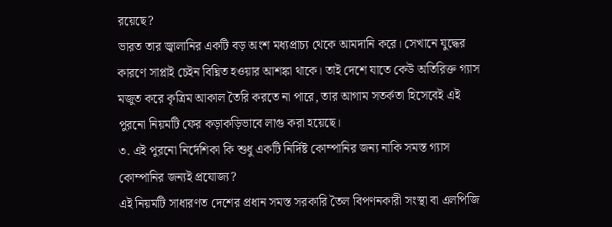রয়েছে?
ভারত তার জ্বালানির একটি বড় অংশ মধ্যপ্রাচ্য থেকে আমদানি করে। সেখানে যুদ্ধের কারণে সাপ্লাই চেইন বিঘ্নিত হওয়ার আশঙ্কা থাকে। তাই দেশে যাতে কেউ অতিরিক্ত গ্যাস মজুত করে কৃত্রিম আকাল তৈরি করতে না পারে, তার আগাম সতর্কতা হিসেবেই এই পুরনো নিয়মটি ফের কড়াকড়িভাবে লাগু করা হয়েছে।
৩. এই পুরনো নির্দেশিকা কি শুধু একটি নির্দিষ্ট কোম্পানির জন্য নাকি সমস্ত গ্যাস কোম্পানির জন্যই প্রযোজ্য?
এই নিয়মটি সাধারণত দেশের প্রধান সমস্ত সরকারি তৈল বিপণনকারী সংস্থা বা এলপিজি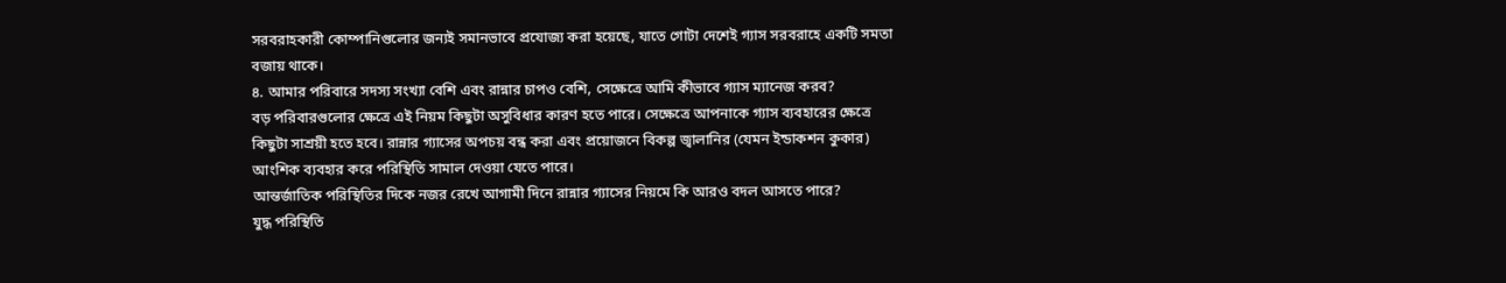সরবরাহকারী কোম্পানিগুলোর জন্যই সমানভাবে প্রযোজ্য করা হয়েছে, যাতে গোটা দেশেই গ্যাস সরবরাহে একটি সমতা বজায় থাকে।
৪. আমার পরিবারে সদস্য সংখ্যা বেশি এবং রান্নার চাপও বেশি, সেক্ষেত্রে আমি কীভাবে গ্যাস ম্যানেজ করব?
বড় পরিবারগুলোর ক্ষেত্রে এই নিয়ম কিছুটা অসুবিধার কারণ হতে পারে। সেক্ষেত্রে আপনাকে গ্যাস ব্যবহারের ক্ষেত্রে কিছুটা সাশ্রয়ী হতে হবে। রান্নার গ্যাসের অপচয় বন্ধ করা এবং প্রয়োজনে বিকল্প জ্বালানির (যেমন ইন্ডাকশন কুকার) আংশিক ব্যবহার করে পরিস্থিতি সামাল দেওয়া যেতে পারে।
আন্তর্জাতিক পরিস্থিতির দিকে নজর রেখে আগামী দিনে রান্নার গ্যাসের নিয়মে কি আরও বদল আসতে পারে?
যুদ্ধ পরিস্থিতি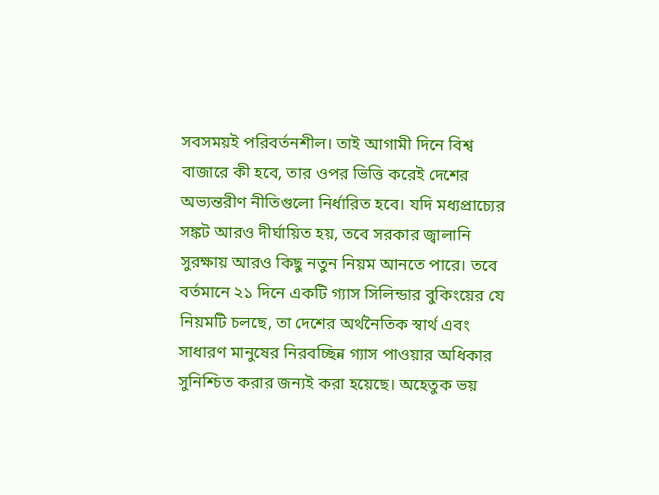সবসময়ই পরিবর্তনশীল। তাই আগামী দিনে বিশ্ব বাজারে কী হবে, তার ওপর ভিত্তি করেই দেশের অভ্যন্তরীণ নীতিগুলো নির্ধারিত হবে। যদি মধ্যপ্রাচ্যের সঙ্কট আরও দীর্ঘায়িত হয়, তবে সরকার জ্বালানি সুরক্ষায় আরও কিছু নতুন নিয়ম আনতে পারে। তবে বর্তমানে ২১ দিনে একটি গ্যাস সিলিন্ডার বুকিংয়ের যে নিয়মটি চলছে, তা দেশের অর্থনৈতিক স্বার্থ এবং সাধারণ মানুষের নিরবচ্ছিন্ন গ্যাস পাওয়ার অধিকার সুনিশ্চিত করার জন্যই করা হয়েছে। অহেতুক ভয়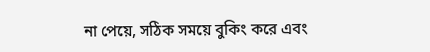না পেয়ে, সঠিক সময়ে বুকিং করে এবং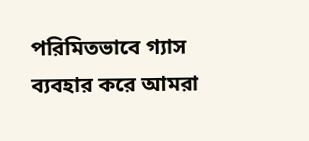পরিমিতভাবে গ্যাস ব্যবহার করে আমরা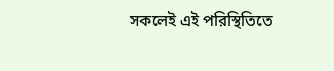সকলেই এই পরিস্থিতিতে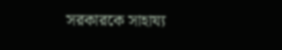সরকারকে সাহায্য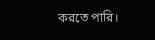করতে পারি।